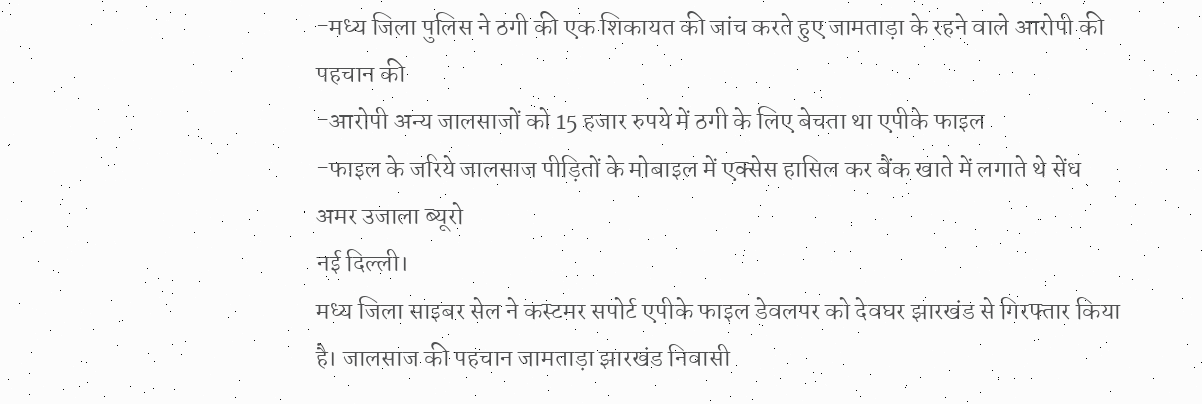-मध्य जिला पुलिस ने ठगी की एक शिकायत की जांच करते हुए जामताड़ा के रहने वाले आरोपी की पहचान की
-आरोपी अन्य जालसाजों को 15 हजार रुपये में ठगी के लिए बेचता था एपीके फाइल
-फाइल के जरिये जालसाज पीड़ितों के मोबाइल में एक्सेस हासिल कर बैंक खाते में लगाते थे सेंध
अमर उजाला ब्यूरो
नई दिल्ली।
मध्य जिला साइबर सेल ने कस्टमर सपोर्ट एपीके फाइल डेवलपर को देवघर झारखंड से गिरफ्तार किया है। जालसाज की पहचान जामताड़ा झारखंड निवासी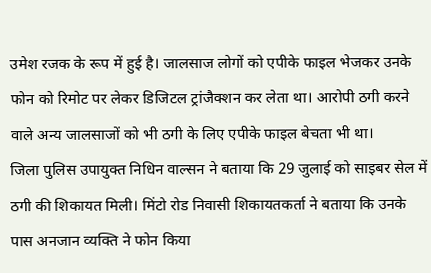उमेश रजक के रूप में हुई है। जालसाज लोगों को एपीके फाइल भेजकर उनके फोन को रिमोट पर लेकर डिजिटल ट्रांजैक्शन कर लेता था। आरोपी ठगी करने वाले अन्य जालसाजों को भी ठगी के लिए एपीके फाइल बेचता भी था।
जिला पुलिस उपायुक्त निधिन वाल्सन ने बताया कि 29 जुलाई को साइबर सेल में ठगी की शिकायत मिली। मिंटो रोड निवासी शिकायतकर्ता ने बताया कि उनके पास अनजान व्यक्ति ने फोन किया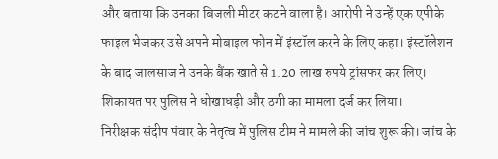और बताया कि उनका बिजली मीटर कटने वाला है। आरोपी ने उन्हें एक एपीके फाइल भेजकर उसे अपने मोबाइल फोन में इंस्टॉल करने के लिए कहा। इंस्टॉलेशन के बाद जालसाज ने उनके बैंक खाते से 1.20 लाख रुपये ट्रांसफर कर लिए। शिकायत पर पुलिस ने धोखाधड़ी और ठगी का मामला दर्ज कर लिया।
निरीक्षक संदीप पंवार के नेतृत्व में पुलिस टीम ने मामले की जांच शुरू की। जांच के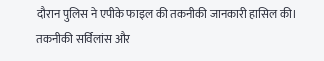दौरान पुलिस ने एपीके फाइल की तकनीकी जानकारी हासिल की। तकनीकी सर्विलांस और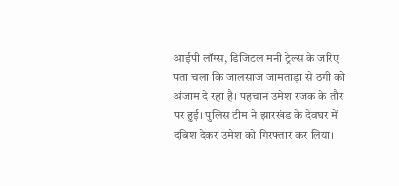आईपी लॉग्स, डिजिटल मनी ट्रेल्स के जरिए पता चला कि जालसाज जामताड़ा से ठगी को अंजाम दे रहा है। पहचान उमेश रजक के तौर पर हुई। पुलिस टीम ने झारखंड के देवघर में दबिश देकर उमेश को गिरफ्तार कर लिया।